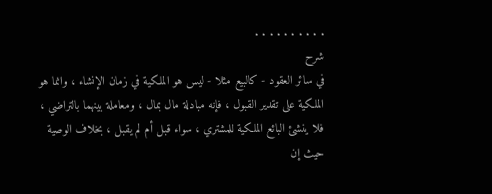. . . . . . . . . .
شرح
في سائر العقود - كالبيع مثلا - ليس هو الملكية في زمان الإنشاء ، وانما هو الملكية على تقدير القبول ، فإنه مبادلة مال بمال ، ومعاملة بينهما بالتراضي ، فلا ينشئ البائع الملكية للمشتري ، سواء قبل أم لم يقبل ، بخلاف الوصية حيث إن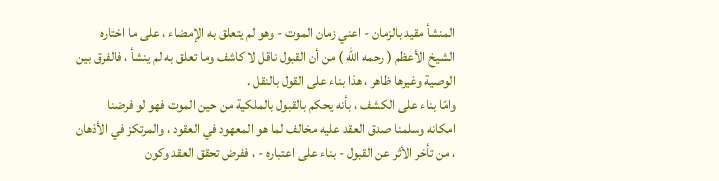المنشأ مقيد بالزمان - اعني زمان الموت - وهو لم يتعلق به الإمضاء ، على ما اختاره الشيخ الأعظم ( رحمه اللّه ) من أن القبول ناقل لا كاشف وما تعلق به لم ينشأ ، فالفرق بين الوصية وغيرها ظاهر ، هذا بناء على القول بالنقل .
وامّا بناء على الكشف ، بأنه يحكم بالقبول بالملكية من حين الموت فهو لو فرضنا امكانه وسلمنا صدق العقد عليه مخالف لما هو المعهود في العقود ، والمرتكز في الأذهان ، من تأخر الأثر عن القبول - بناء على اعتباره - ، ففرض تحقق العقد وكون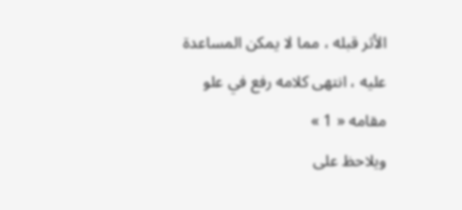الأثر قبله ، مما لا يمكن المساعدة عليه ، انتهى كلامه رفع في علو مقامه « 1 »
ويلاحظ على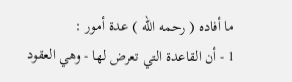ما أفاده ( رحمه اللّه ) عدة أمور :
1 - أن القاعدة التي تعرض لها - وهي العقود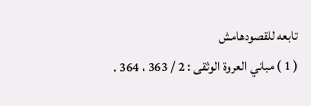تابعه للقصودهامش
( 1 ) مباني العروة الوثقى : 2 / 363 ، 364 .